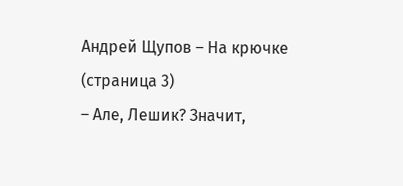Андрей Щупов – На крючке (страница 3)
– Але, Лешик? Значит,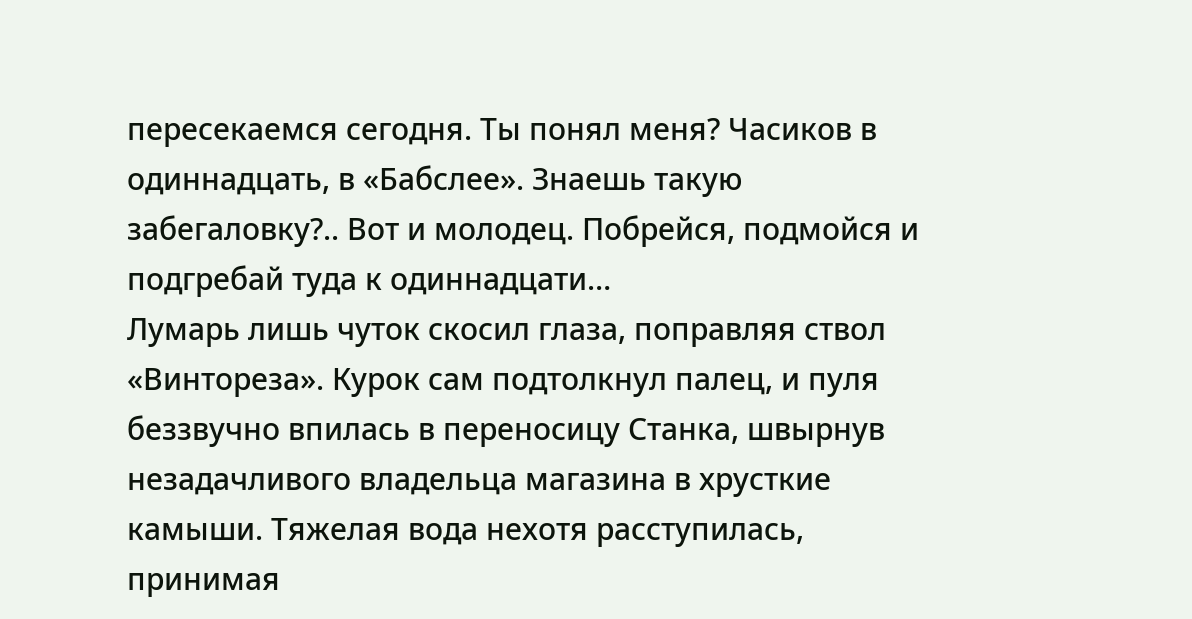пересекаемся сегодня. Ты понял меня? Часиков в одиннадцать, в «Бабслее». Знаешь такую забегаловку?.. Вот и молодец. Побрейся, подмойся и подгребай туда к одиннадцати…
Лумарь лишь чуток скосил глаза, поправляя ствол «Винтореза». Курок сам подтолкнул палец, и пуля беззвучно впилась в переносицу Станка, швырнув незадачливого владельца магазина в хрусткие камыши. Тяжелая вода нехотя расступилась, принимая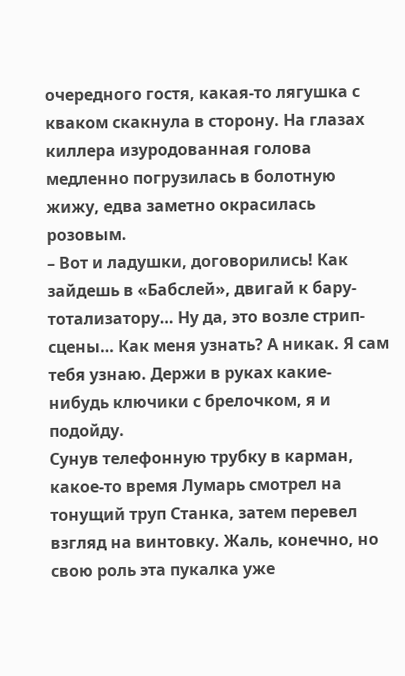очередного гостя, какая-то лягушка с кваком скакнула в сторону. На глазах киллера изуродованная голова медленно погрузилась в болотную жижу, едва заметно окрасилась розовым.
– Вот и ладушки, договорились! Как зайдешь в «Бабслей», двигай к бару-тотализатору… Ну да, это возле стрип-сцены… Как меня узнать? А никак. Я сам тебя узнаю. Держи в руках какие-нибудь ключики с брелочком, я и подойду.
Сунув телефонную трубку в карман, какое-то время Лумарь смотрел на тонущий труп Станка, затем перевел взгляд на винтовку. Жаль, конечно, но свою роль эта пукалка уже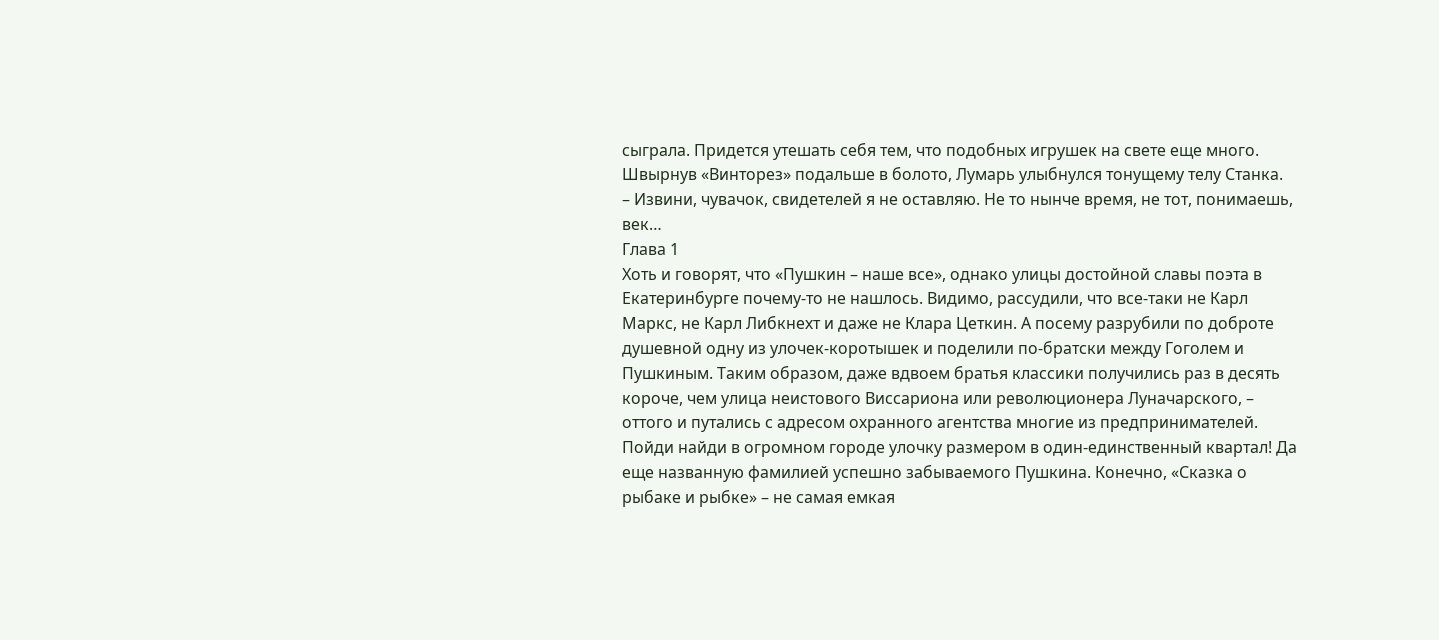сыграла. Придется утешать себя тем, что подобных игрушек на свете еще много. Швырнув «Винторез» подальше в болото, Лумарь улыбнулся тонущему телу Станка.
– Извини, чувачок, свидетелей я не оставляю. Не то нынче время, не тот, понимаешь, век…
Глава 1
Хоть и говорят, что «Пушкин – наше все», однако улицы достойной славы поэта в Екатеринбурге почему-то не нашлось. Видимо, рассудили, что все-таки не Карл Маркс, не Карл Либкнехт и даже не Клара Цеткин. А посему разрубили по доброте душевной одну из улочек-коротышек и поделили по-братски между Гоголем и Пушкиным. Таким образом, даже вдвоем братья классики получились раз в десять короче, чем улица неистового Виссариона или революционера Луначарского, – оттого и путались с адресом охранного агентства многие из предпринимателей. Пойди найди в огромном городе улочку размером в один-единственный квартал! Да еще названную фамилией успешно забываемого Пушкина. Конечно, «Сказка о рыбаке и рыбке» – не самая емкая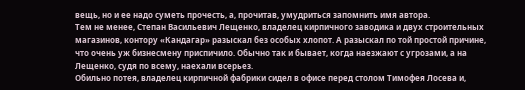вещь, но и ее надо суметь прочесть, а, прочитав, умудриться запомнить имя автора.
Тем не менее, Степан Васильевич Лещенко, владелец кирпичного заводика и двух строительных магазинов, контору «Кандагар» разыскал без особых хлопот. А разыскал по той простой причине, что очень уж бизнесмену приспичило. Обычно так и бывает, когда наезжают с угрозами, а на Лещенко, судя по всему, наехали всерьез.
Обильно потея, владелец кирпичной фабрики сидел в офисе перед столом Тимофея Лосева и,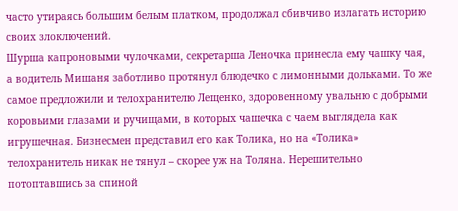часто утираясь большим белым платком, продолжал сбивчиво излагать историю своих злоключений.
Шурша капроновыми чулочками, секретарша Леночка принесла ему чашку чая, а водитель Мишаня заботливо протянул блюдечко с лимонными дольками. То же самое предложили и телохранителю Лещенко, здоровенному увальню с добрыми коровьими глазами и ручищами, в которых чашечка с чаем выглядела как игрушечная. Бизнесмен представил его как Толика, но на «Толика» телохранитель никак не тянул – скорее уж на Толяна. Нерешительно потоптавшись за спиной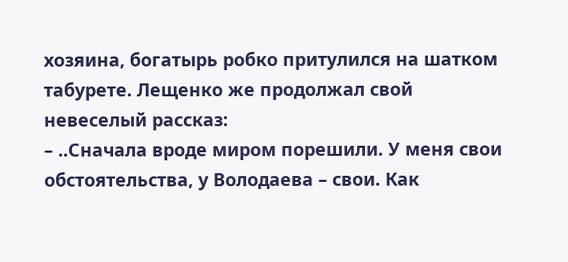хозяина, богатырь робко притулился на шатком табурете. Лещенко же продолжал свой невеселый рассказ:
– ..Сначала вроде миром порешили. У меня свои обстоятельства, у Володаева – свои. Как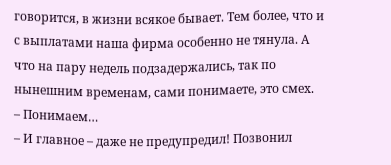говорится, в жизни всякое бывает. Тем более, что и с выплатами наша фирма особенно не тянула. А что на пару недель подзадержались, так по нынешним временам, сами понимаете, это смех.
– Понимаем…
– И главное – даже не предупредил! Позвонил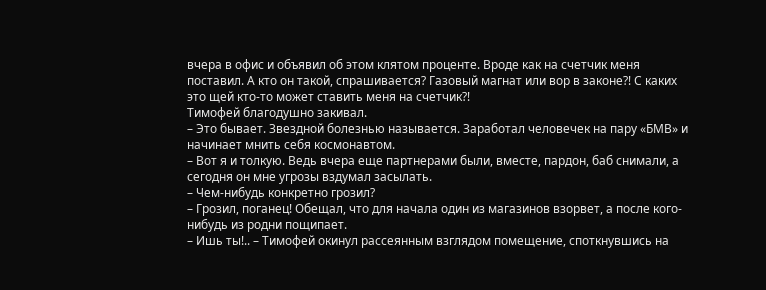вчера в офис и объявил об этом клятом проценте. Вроде как на счетчик меня поставил. А кто он такой, спрашивается? Газовый магнат или вор в законе?! С каких это щей кто-то может ставить меня на счетчик?!
Тимофей благодушно закивал.
– Это бывает. Звездной болезнью называется. Заработал человечек на пару «БМВ» и начинает мнить себя космонавтом.
– Вот я и толкую. Ведь вчера еще партнерами были, вместе, пардон, баб снимали, а сегодня он мне угрозы вздумал засылать.
– Чем-нибудь конкретно грозил?
– Грозил, поганец! Обещал, что для начала один из магазинов взорвет, а после кого-нибудь из родни пощипает.
– Ишь ты!.. – Тимофей окинул рассеянным взглядом помещение, споткнувшись на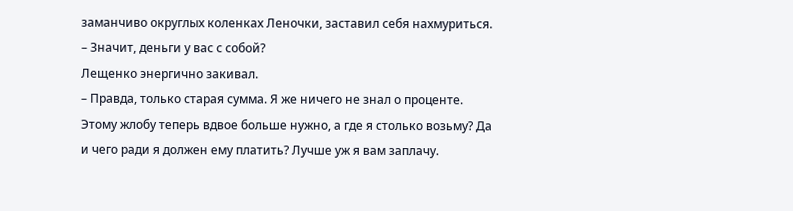заманчиво округлых коленках Леночки, заставил себя нахмуриться. – Значит, деньги у вас с собой?
Лещенко энергично закивал.
– Правда, только старая сумма. Я же ничего не знал о проценте. Этому жлобу теперь вдвое больше нужно, а где я столько возьму? Да и чего ради я должен ему платить? Лучше уж я вам заплачу.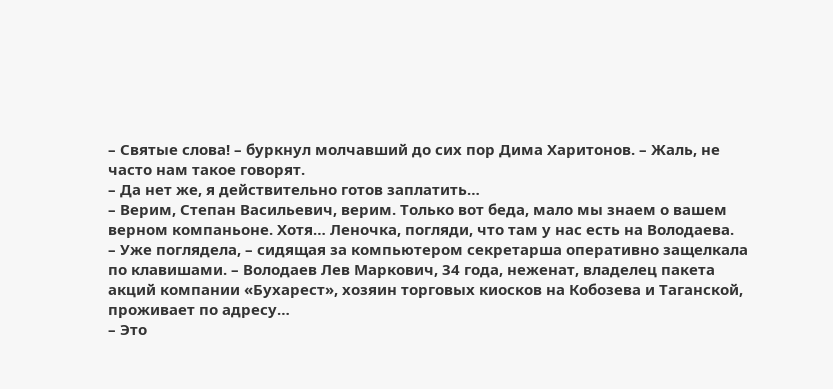– Святые слова! – буркнул молчавший до сих пор Дима Харитонов. – Жаль, не часто нам такое говорят.
– Да нет же, я действительно готов заплатить…
– Верим, Степан Васильевич, верим. Только вот беда, мало мы знаем о вашем верном компаньоне. Хотя… Леночка, погляди, что там у нас есть на Володаева.
– Уже поглядела, – сидящая за компьютером секретарша оперативно защелкала по клавишами. – Володаев Лев Маркович, 34 года, неженат, владелец пакета акций компании «Бухарест», хозяин торговых киосков на Кобозева и Таганской, проживает по адресу…
– Это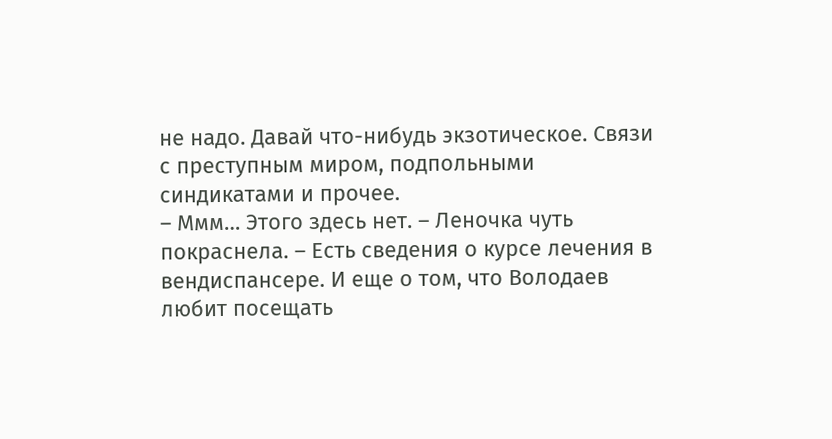не надо. Давай что-нибудь экзотическое. Связи с преступным миром, подпольными синдикатами и прочее.
– Ммм… Этого здесь нет. – Леночка чуть покраснела. – Есть сведения о курсе лечения в вендиспансере. И еще о том, что Володаев любит посещать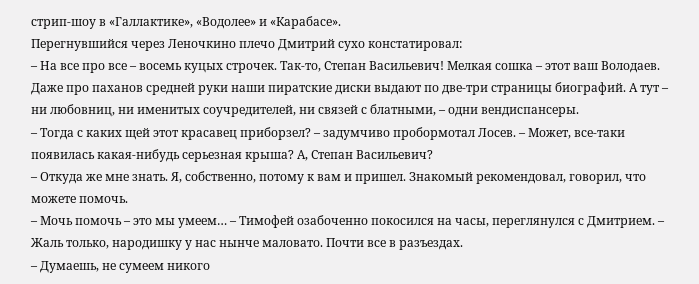стрип-шоу в «Галлактике», «Водолее» и «Карабасе».
Перегнувшийся через Леночкино плечо Дмитрий сухо констатировал:
– На все про все – восемь куцых строчек. Так-то, Степан Васильевич! Мелкая сошка – этот ваш Володаев. Даже про паханов средней руки наши пиратские диски выдают по две-три страницы биографий. А тут – ни любовниц, ни именитых соучредителей, ни связей с блатными, – одни вендиспансеры.
– Тогда с каких щей этот красавец приборзел? – задумчиво пробормотал Лосев. – Может, все-таки появилась какая-нибудь серьезная крыша? А, Степан Васильевич?
– Откуда же мне знать. Я, собственно, потому к вам и пришел. Знакомый рекомендовал, говорил, что можете помочь.
– Мочь помочь – это мы умеем… – Тимофей озабоченно покосился на часы, переглянулся с Дмитрием. – Жаль только, народишку у нас нынче маловато. Почти все в разъездах.
– Думаешь, не сумеем никого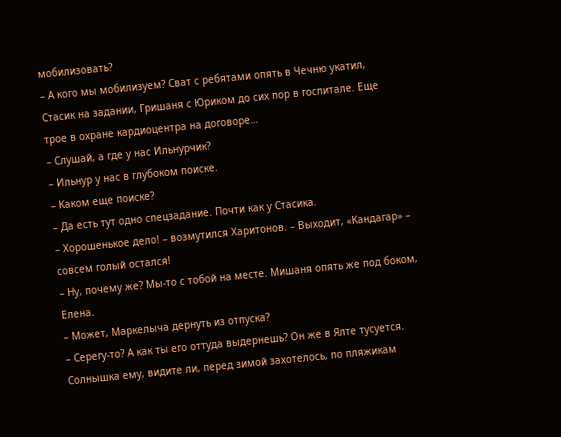мобилизовать?
– А кого мы мобилизуем? Сват с ребятами опять в Чечню укатил, Стасик на задании, Гришаня с Юриком до сих пор в госпитале. Еще трое в охране кардиоцентра на договоре…
– Слушай, а где у нас Ильнурчик?
– Ильнур у нас в глубоком поиске.
– Каком еще поиске?
– Да есть тут одно спецзадание. Почти как у Стасика.
– Хорошенькое дело! – возмутился Харитонов. – Выходит, «Кандагар» – совсем голый остался!
– Ну, почему же? Мы-то с тобой на месте. Мишаня опять же под боком, Елена.
– Может, Маркелыча дернуть из отпуска?
– Серегу-то? А как ты его оттуда выдернешь? Он же в Ялте тусуется. Солнышка ему, видите ли, перед зимой захотелось, по пляжикам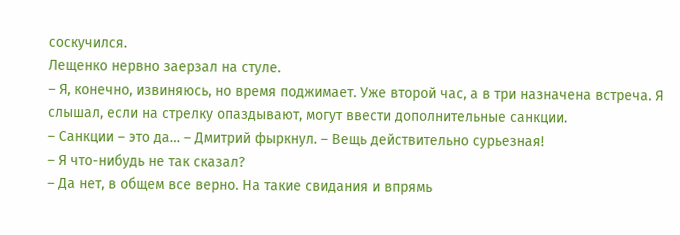соскучился.
Лещенко нервно заерзал на стуле.
– Я, конечно, извиняюсь, но время поджимает. Уже второй час, а в три назначена встреча. Я слышал, если на стрелку опаздывают, могут ввести дополнительные санкции.
– Санкции – это да… – Дмитрий фыркнул. – Вещь действительно сурьезная!
– Я что-нибудь не так сказал?
– Да нет, в общем все верно. На такие свидания и впрямь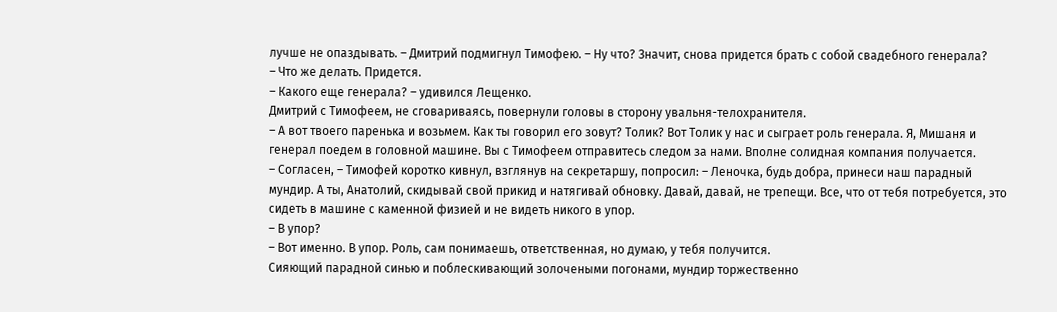лучше не опаздывать. – Дмитрий подмигнул Тимофею. – Ну что? Значит, снова придется брать с собой свадебного генерала?
– Что же делать. Придется.
– Какого еще генерала? – удивился Лещенко.
Дмитрий с Тимофеем, не сговариваясь, повернули головы в сторону увальня-телохранителя.
– А вот твоего паренька и возьмем. Как ты говорил его зовут? Толик? Вот Толик у нас и сыграет роль генерала. Я, Мишаня и генерал поедем в головной машине. Вы с Тимофеем отправитесь следом за нами. Вполне солидная компания получается.
– Согласен, – Тимофей коротко кивнул, взглянув на секретаршу, попросил: – Леночка, будь добра, принеси наш парадный мундир. А ты, Анатолий, скидывай свой прикид и натягивай обновку. Давай, давай, не трепещи. Все, что от тебя потребуется, это сидеть в машине с каменной физией и не видеть никого в упор.
– В упор?
– Вот именно. В упор. Роль, сам понимаешь, ответственная, но думаю, у тебя получится.
Сияющий парадной синью и поблескивающий золочеными погонами, мундир торжественно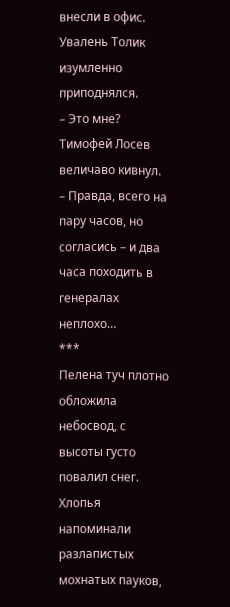внесли в офис. Увалень Толик изумленно приподнялся.
– Это мне?
Тимофей Лосев величаво кивнул.
– Правда, всего на пару часов, но согласись – и два часа походить в генералах неплохо…
***
Пелена туч плотно обложила небосвод, с высоты густо повалил снег. Хлопья напоминали разлапистых мохнатых пауков,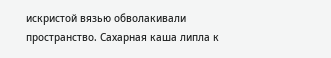искристой вязью обволакивали пространство. Сахарная каша липла к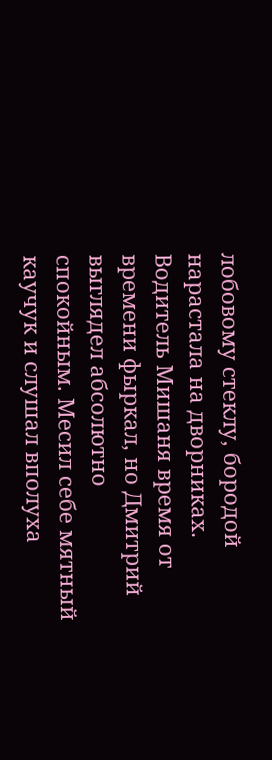лобовому стеклу, бородой нарастала на дворниках. Водитель Мишаня время от времени фыркал, но Дмитрий выглядел абсолютно спокойным. Месил себе мятный каучук и слушал вполуха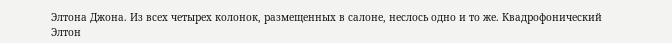Элтона Джона. Из всех четырех колонок, размещенных в салоне, неслось одно и то же. Квадрофонический Элтон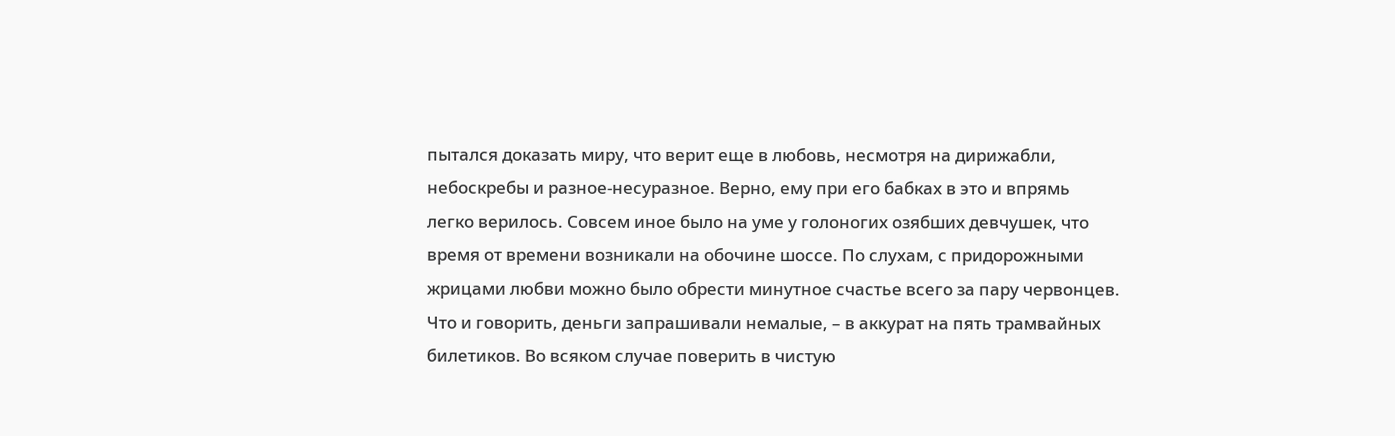пытался доказать миру, что верит еще в любовь, несмотря на дирижабли, небоскребы и разное-несуразное. Верно, ему при его бабках в это и впрямь легко верилось. Совсем иное было на уме у голоногих озябших девчушек, что время от времени возникали на обочине шоссе. По слухам, с придорожными жрицами любви можно было обрести минутное счастье всего за пару червонцев. Что и говорить, деньги запрашивали немалые, – в аккурат на пять трамвайных билетиков. Во всяком случае поверить в чистую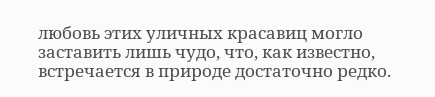любовь этих уличных красавиц могло заставить лишь чудо, что, как известно, встречается в природе достаточно редко.